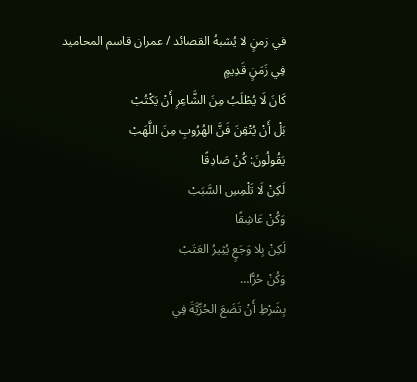في زمنٍ لا يُشبهُ القصائد / عمران قاسم المحاميد
فِي زَمَنٍ قَدِيمٍ
كَانَ لَا يُطْلَبُ مِنَ الشَّاعِرِ أَنْ يَكْتُبْ
بَلْ أَنْ يُتْقِنَ فَنَّ الهُرُوبِ مِنَ اللَّهَبْ
يَقُولُونَ: كُنْ صَادِقًا
لَكِنْ لَا تَلْمِسِ السَّبَبْ
وَكُنْ عَاشِقًا
لَكِنْ بِلا وَجَعٍ يُثِيرُ العَتَبْ
وَكُنْ حُرًّا…
بِشَرْطِ أَنْ تَضَعَ الحُرِّيَّةَ فِي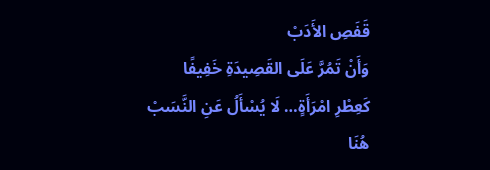قَفَصِ الأَدَبْ
وَأَنْ تَمُرَّ عَلَى القَصِيدَةِ خَفِيفًا
كَعِطْرِ امْرَأَةٍ… لَا يُسْأَلُ عَنِ النَّسَبْ
هُنَا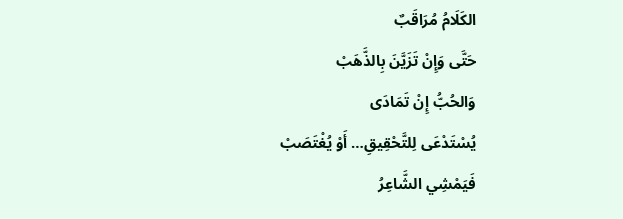الكَلَامُ مُرَاقَبٌ
حَتَّى وَإِنْ تَزَيَّنَ بِالذَّهَبْ
وَالحُبُّ إِنْ تَمَادَى
يُسْتَدْعَى لِلتَّحْقِيقِ… أَوْ يُغْتَصَبْ
فَيَمْشِي الشَّاعِرُ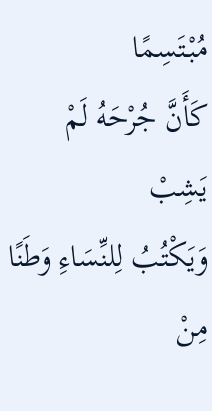مُبْتَسِمًا
كَأَنَّ جُرْحَهُ لَمْ يَشِبْ
وَيَكْتُبُ لِلنِّسَاءِ وَطَنًا
مِنْ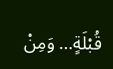قُبْلَةٍ… وَمِنْ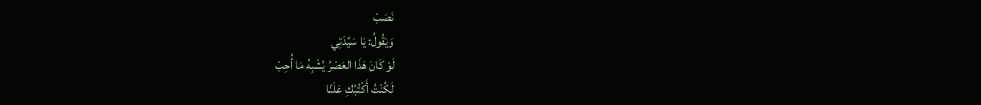نَصَبْ
وَيَقُولُ: يَا سَيِّدَتِي
لَوْ كَانَ هَذَا العَصْرُ يُشْبِهُ مَا أُحِبْ
لَكُنْتُ أَكْتُبُكِ عَلَنًا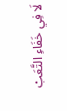لَا فِي خَفَاءِ التَّعَبْ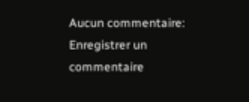Aucun commentaire:
Enregistrer un commentaire